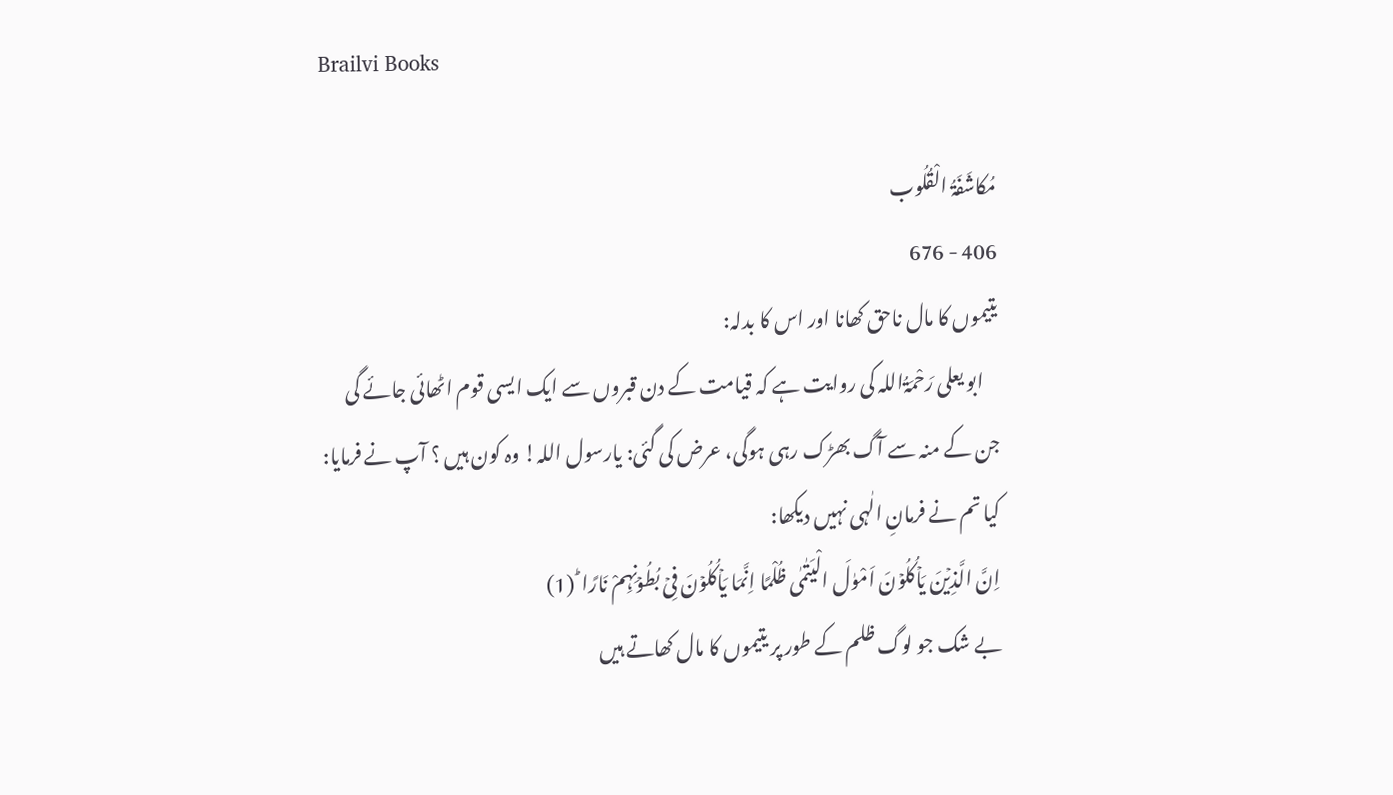Brailvi Books

مُکاشَفَۃُ الْقُلُوب
406 - 676
یتیموں کا مال ناحق کھانا اور اس کا بدلہ:
    ابو یعلی رَحْمَۃُاللہ کی روایت ہے کہ قیامت کے دن قبروں سے ایک ایسی قوم اٹھائی جائے گی جن کے منہ سے آگ بھڑک رہی ہوگی، عرض کی گئی: یارسول اللہ! وہ کون ہیں ؟ آپ نے فرمایا: کیا تم نے فرمانِ الٰہی نہیں دیکھا:
اِنَّ الَّذِیۡنَ یَاۡکُلُوۡنَ اَمْوٰلَ الْیَتٰمٰی ظُلْمًا اِنَّمَا یَاۡکُلُوۡنَ فِیۡ بُطُوۡنِہِمْ نَارًا ؕ (1)
بے شک جو لوگ ظلم کے طور پر یتیموں کا مال کھاتے ہیں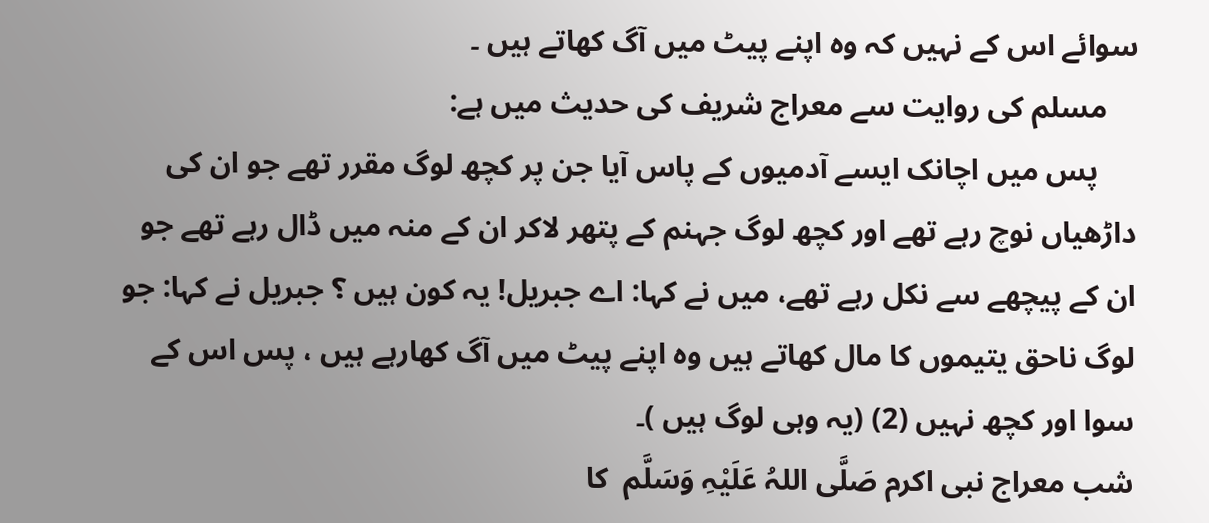سوائے اس کے نہیں کہ وہ اپنے پیٹ میں آگ کھاتے ہیں ۔
    مسلم کی روایت سے معراج شریف کی حدیث میں ہے:
     پس میں اچانک ایسے آدمیوں کے پاس آیا جن پر کچھ لوگ مقرر تھے جو ان کی داڑھیاں نوچ رہے تھے اور کچھ لوگ جہنم کے پتھر لاکر ان کے منہ میں ڈال رہے تھے جو ان کے پیچھے سے نکل رہے تھے، میں نے کہا: اے جبریل! یہ کون ہیں ؟ جبریل نے کہا: جو لوگ ناحق یتیموں کا مال کھاتے ہیں وہ اپنے پیٹ میں آگ کھارہے ہیں ، پس اس کے سوا اور کچھ نہیں (2) (یہ وہی لوگ ہیں )۔
شب معراج نبی اکرم صَلَّی اللہُ عَلَیْہِ وَسَلَّم  کا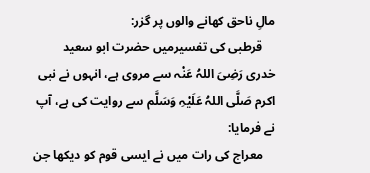مالِ ناحق کھانے والوں پر گزر:
    قرطبی کی تفسیرمیں حضرت ابو سعید خدری رَضِیَ اللہُ عَنْہ سے مروی ہے، انہوں نے نبی اکرم صَلَّی اللہُ عَلَیْہِ وَسَلَّم سے روایت کی ہے، آپ نے فرمایا:
    معراج کی رات میں نے ایسی قوم کو دیکھا جن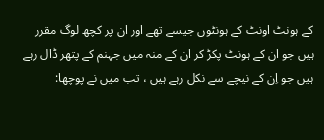کے ہونٹ اونٹ کے ہونٹوں جیسے تھے اور ان پر کچھ لوگ مقرر ہیں جو ان کے ہونٹ پکڑ کر ان کے منہ میں جہنم کے پتھر ڈال رہے ہیں جو اِن کے نیچے سے نکل رہے ہیں ، تب میں نے پوچھا: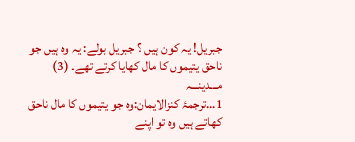جبریل! یہ کون ہیں ؟ جبریل بولے: یہ وہ ہیں جو ناحق یتیموں کا مال کھایا کرتے تھے۔ (3)
مـــدینـــہ
1…ترجمۂ کنزالایمان:وہ جو یتیموں کا مال ناحق کھاتے ہیں وہ تو اپنے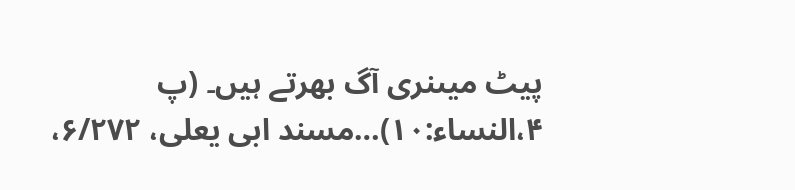پیٹ میںنری آگ بھرتے ہیں۔ (پ ۴،النساء:۱۰)…مسند ابی یعلی، ۶/۲۷۲،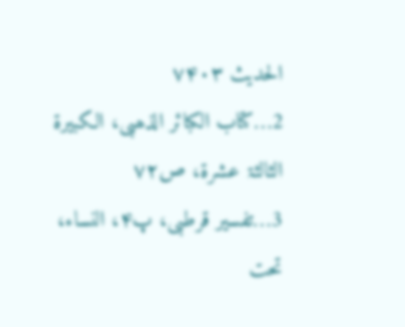الحدیث ۷۴۰۳
2…کتاب الکبائر الذھبی، الکبیرۃ الثالثۃ عشرۃ، ص۷۲
3…تفسیر قرطبی، پ۴، النساء، تحت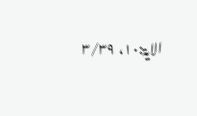الایۃ:۱۰، ۳/۳۹